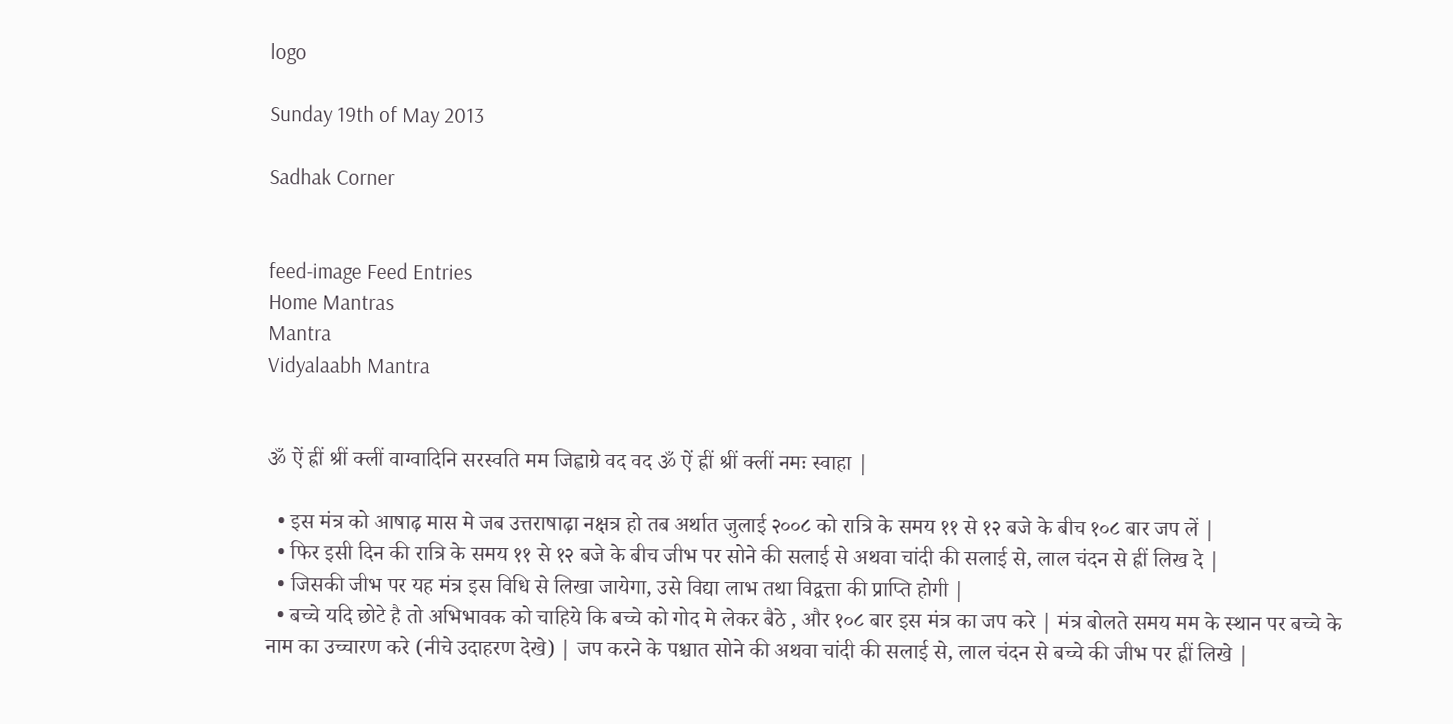logo

Sunday 19th of May 2013

Sadhak Corner


feed-image Feed Entries
Home Mantras
Mantra
Vidyalaabh Mantra


ॐ ऐं ह्रीं श्रीं क्लीं वाग्वादिनि सरस्वति मम जिह्वाग्रे वद वद ॐ ऐं ह्रीं श्रीं क्लीं नमः स्वाहा |

  • इस मंत्र को आषाढ़ मास मे जब उत्तराषाढ़ा नक्षत्र हो तब अर्थात जुलाई २००८ को रात्रि के समय ११ से १२ बजे के बीच १०८ बार जप लें |
  • फिर इसी दिन की रात्रि के समय ११ से १२ बजे के बीच जीभ पर सोने की सलाई से अथवा चांदी की सलाई से, लाल चंदन से ह्रीं लिख दे |
  • जिसकी जीभ पर यह मंत्र इस विधि से लिखा जायेगा, उसे विद्या लाभ तथा विद्वत्ता की प्राप्ति होगी |
  • बच्चे यदि छोटे है तो अभिभावक को चाहिये कि बच्चे को गोद मे लेकर बैठे , और १०८ बार इस मंत्र का जप करे | मंत्र बोलते समय मम के स्थान पर बच्चे के नाम का उच्चारण करे (नीचे उदाहरण देखे) | जप करने के पश्चात सोने की अथवा चांदी की सलाई से, लाल चंदन से बच्चे की जीभ पर ह्रीं लिखे |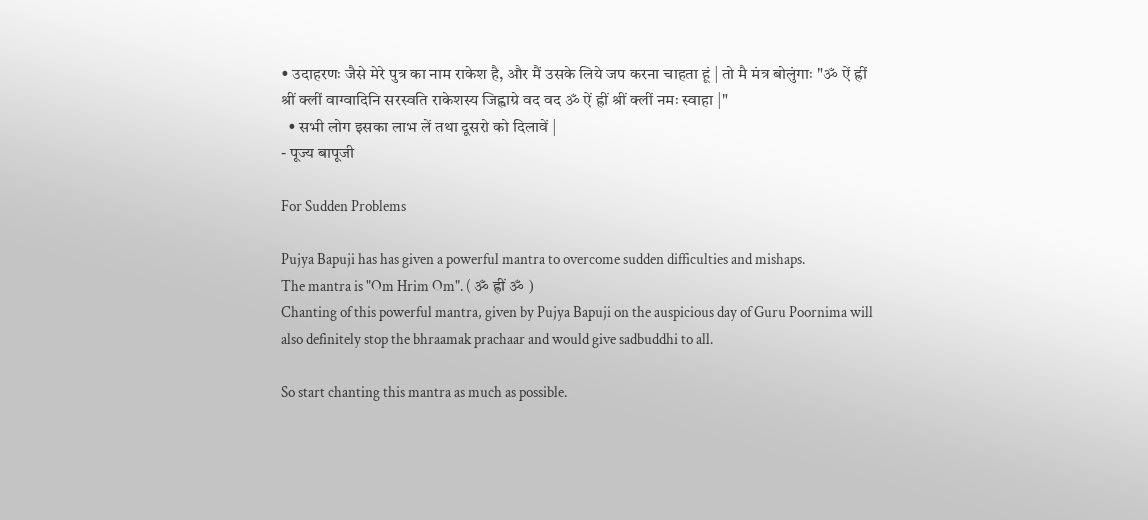• उदाहरणः जैसे मेरे पुत्र का नाम राकेश है, और मैं उसके लिये जप करना चाहता हूं | तो मै मंत्र बोलुंगाः "ॐ ऐं ह्रीं श्रीं क्लीं वाग्वादिनि सरस्वति राकेशस्य जिह्वाग्रे वद वद ॐ ऐं ह्रीं श्रीं क्लीं नमः स्वाहा |"
  • सभी लोग इसका लाभ लें तथा दूसरो को दिलावें |
- पूज्य बापूजी

For Sudden Problems

Pujya Bapuji has has given a powerful mantra to overcome sudden difficulties and mishaps.
The mantra is "Om Hrim Om". ( ॐ ह्रीं ॐ )
Chanting of this powerful mantra, given by Pujya Bapuji on the auspicious day of Guru Poornima will also definitely stop the bhraamak prachaar and would give sadbuddhi to all.

So start chanting this mantra as much as possible.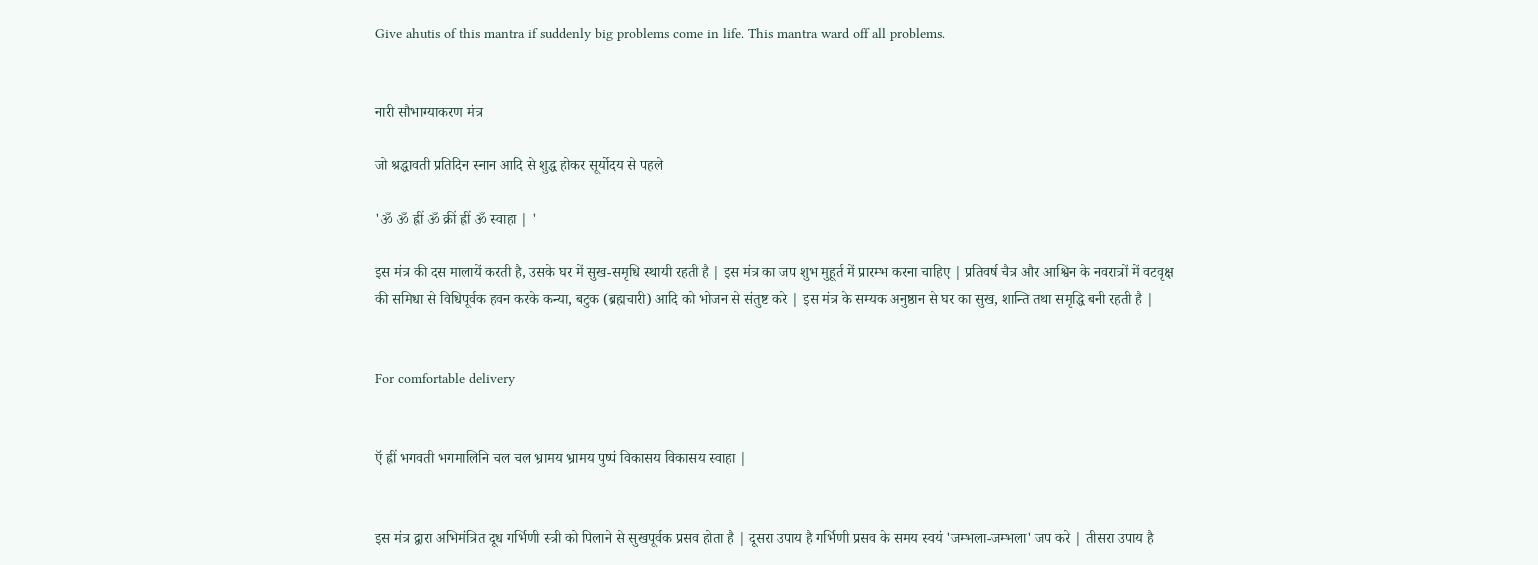Give ahutis of this mantra if suddenly big problems come in life. This mantra ward off all problems.


नारी सौभाग्याकरण मंत्र

जो श्रद्धावती प्रतिदिन स्नान आदि से शुद्ध होकर सूर्योदय से पहले

'ॐ ॐ ह्रीं ॐ क्रीं ह्रीं ॐ स्वाहा | '

इस मंत्र की दस मालायें करती है, उसके घर में सुख-समृधि स्थायी रहती है | इस मंत्र का जप शुभ मुहूर्त में प्रारम्भ करना चाहिए | प्रतिवर्ष चैत्र और आश्विन के नवरात्रों में वटवृक्ष की समिधा से विधिपूर्वक हवन करके कन्या, बटुक (ब्रह्मचारी) आदि को भोजन से संतुष्ट करे | इस मंत्र के सम्यक अनुष्ठान से घर का सुख, शान्ति तथा समृद्धि बनी रहती है |


For comfortable delivery


ऍ ह्रीं भगवती भगमालिनि चल चल भ्रामय भ्रामय पुष्पं विकासय विकासय स्वाहा |


इस मंत्र द्वारा अभिमंत्रित दूध गर्भिणी स्त्री को पिलाने से सुखपूर्वक प्रसव होता है | दूसरा उपाय है गर्भिणी प्रसव के समय स्वयं 'जम्भला-जम्भला' जप करे | तीसरा उपाय है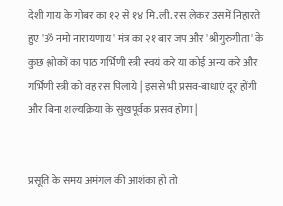देशी गाय के गोबर का १२ से १४ मि.ली. रस लेकर उसमें निहारते हुए 'ॐ नमो नारायणाय' मंत्र का २१ बार जप और 'श्रीगुरुगीता' के कुछ श्लोकों का पाठ गर्भिणी स्त्री स्वयं करे या कोई अन्य करे और गर्भिणी स्त्री को वह रस पिलाये | इससे भी प्रसव-बाधाएं दूर होंगी और बिना शल्यक्रिया के सुखपूर्वक प्रसव होगा |


प्रसूति के समय अमंगल की आशंका हो तो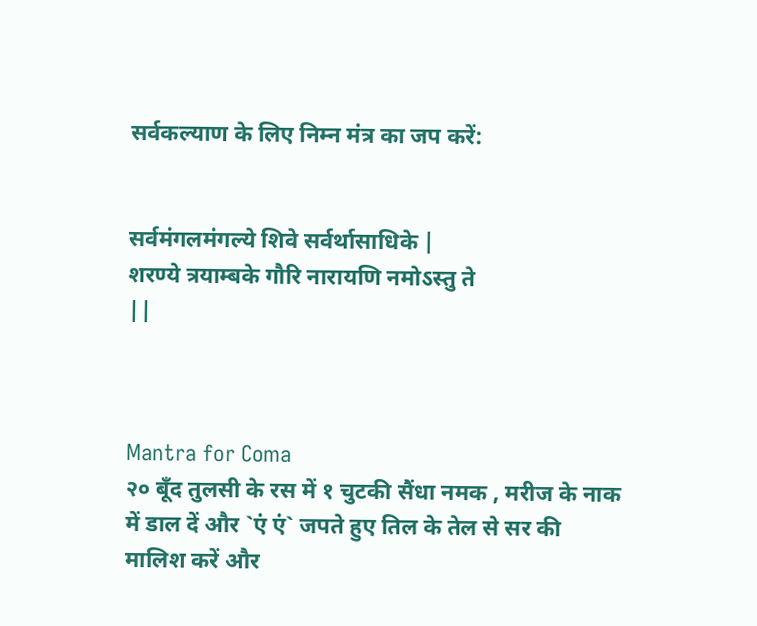सर्वकल्याण के लिए निम्न मंत्र का जप करें:


सर्वमंगलमंगल्ये शिवे सर्वर्थासाधिके |
शरण्ये त्रयाम्बके गौरि नारायणि नमोऽस्तु ते
||



Mantra for Coma
२० बूँद तुलसी के रस में १ चुटकी सैंधा नमक , मरीज के नाक में डाल दें और `एं एं` जपते हुए तिल के तेल से सर की मालिश करें और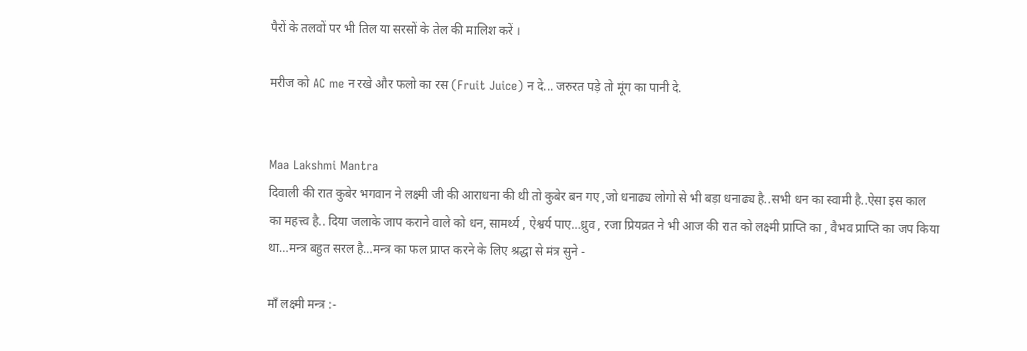पैरों के तलवों पर भी तिल या सरसों के तेल की मालिश करें ।

मरीज को AC me न रखे और फलो का रस (Fruit Juice) न दे... जरुरत पड़े तो मूंग का पानी दे.


Maa Lakshmi Mantra
दिवाली की रात कुबेर भगवान ने लक्ष्मी जी की आराधना की थी तो कुबेर बन गए ,जो धनाढ्य लोगो से भी बड़ा धनाढ्य है..सभी धन का स्वामी है..ऐसा इस काल का महत्त्व है.. दिया जलाके जाप कराने वाले को धन, सामर्थ्य , ऐश्वर्य पाए…ध्रुव , रजा प्रियव्रत ने भी आज की रात को लक्ष्मी प्राप्ति का , वैभव प्राप्ति का जप किया था…मन्त्र बहुत सरल है…मन्त्र का फल प्राप्त करने के लिए श्रद्धा से मंत्र सुने -

माँ लक्ष्मी मन्त्र :-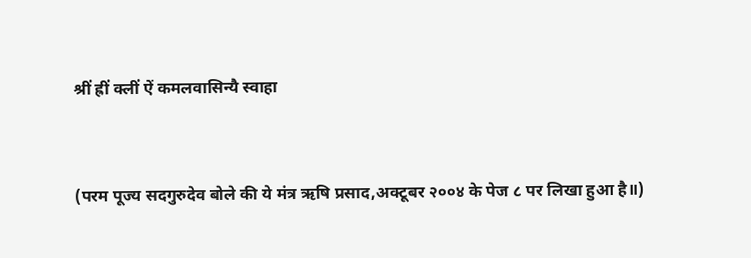श्रीं ह्रीं क्लीं ऐं कमलवासिन्यै स्वाहा


(परम पूज्य सदगुरुदेव बोले की ये मंत्र ऋषि प्रसाद,अक्टूबर २००४ के पेज ८ पर लिखा हुआ है॥)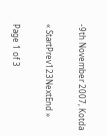-9th November 2007, Kotda

« StartPrev123NextEnd »

Page 1 of 3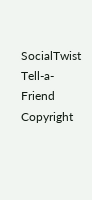SocialTwist Tell-a-Friend
Copyright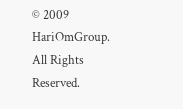© 2009 HariOmGroup. All Rights Reserved.